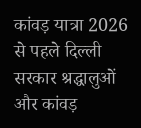कांवड़ यात्रा 2026 से पहले दिल्ली सरकार श्रद्धालुओं और कांवड़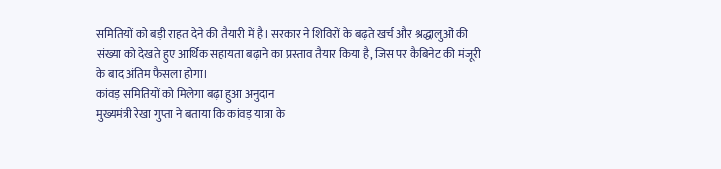समितियों को बड़ी राहत देने की तैयारी में है। सरकार ने शिविरों के बढ़ते खर्च और श्रद्धालुओं की संख्या को देखते हुए आर्थिक सहायता बढ़ाने का प्रस्ताव तैयार किया है, जिस पर कैबिनेट की मंजूरी के बाद अंतिम फैसला होगा।
कांवड़ समितियों को मिलेगा बढ़ा हुआ अनुदान
मुख्यमंत्री रेखा गुप्ता ने बताया कि कांवड़ यात्रा के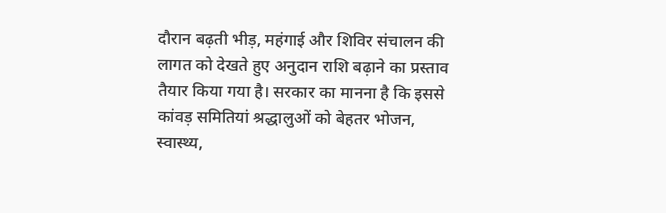दौरान बढ़ती भीड़, महंगाई और शिविर संचालन की लागत को देखते हुए अनुदान राशि बढ़ाने का प्रस्ताव तैयार किया गया है। सरकार का मानना है कि इससे कांवड़ समितियां श्रद्धालुओं को बेहतर भोजन, स्वास्थ्य,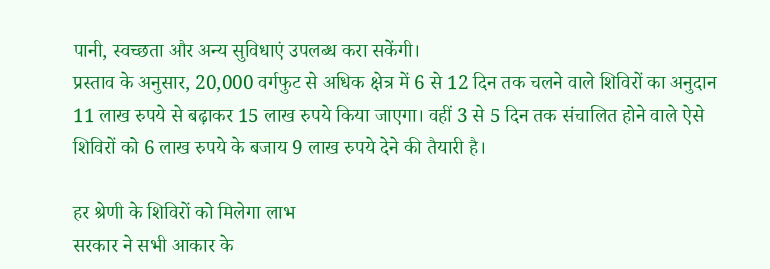पानी, स्वच्छता और अन्य सुविधाएं उपलब्ध करा सकेंगी।
प्रस्ताव के अनुसार, 20,000 वर्गफुट से अधिक क्षेत्र में 6 से 12 दिन तक चलने वाले शिविरों का अनुदान 11 लाख रुपये से बढ़ाकर 15 लाख रुपये किया जाएगा। वहीं 3 से 5 दिन तक संचालित होने वाले ऐसे शिविरों को 6 लाख रुपये के बजाय 9 लाख रुपये देने की तैयारी है।

हर श्रेणी के शिविरों को मिलेगा लाभ
सरकार ने सभी आकार के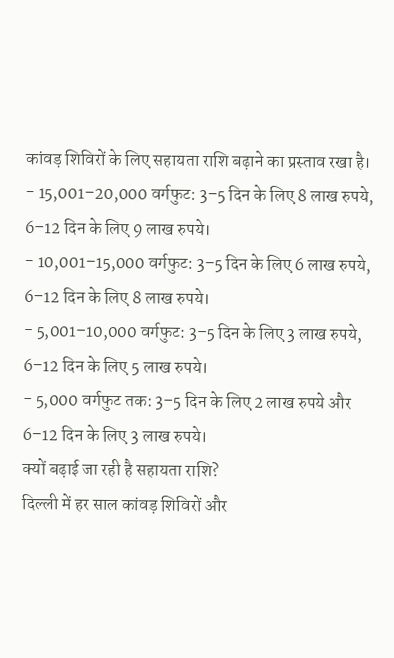कांवड़ शिविरों के लिए सहायता राशि बढ़ाने का प्रस्ताव रखा है।
- 15,001–20,000 वर्गफुट: 3–5 दिन के लिए 8 लाख रुपये, 6–12 दिन के लिए 9 लाख रुपये।
- 10,001–15,000 वर्गफुट: 3–5 दिन के लिए 6 लाख रुपये, 6–12 दिन के लिए 8 लाख रुपये।
- 5,001–10,000 वर्गफुट: 3–5 दिन के लिए 3 लाख रुपये, 6–12 दिन के लिए 5 लाख रुपये।
- 5,000 वर्गफुट तक: 3–5 दिन के लिए 2 लाख रुपये और 6–12 दिन के लिए 3 लाख रुपये।
क्यों बढ़ाई जा रही है सहायता राशि?
दिल्ली में हर साल कांवड़ शिविरों और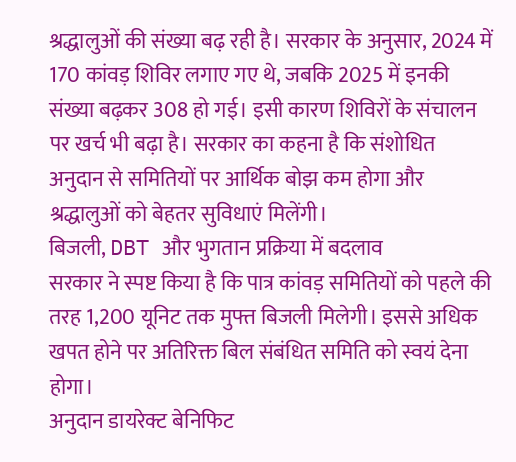श्रद्धालुओं की संख्या बढ़ रही है। सरकार के अनुसार, 2024 में 170 कांवड़ शिविर लगाए गए थे, जबकि 2025 में इनकी संख्या बढ़कर 308 हो गई। इसी कारण शिविरों के संचालन पर खर्च भी बढ़ा है। सरकार का कहना है कि संशोधित अनुदान से समितियों पर आर्थिक बोझ कम होगा और श्रद्धालुओं को बेहतर सुविधाएं मिलेंगी।
बिजली, DBT और भुगतान प्रक्रिया में बदलाव
सरकार ने स्पष्ट किया है कि पात्र कांवड़ समितियों को पहले की तरह 1,200 यूनिट तक मुफ्त बिजली मिलेगी। इससे अधिक खपत होने पर अतिरिक्त बिल संबंधित समिति को स्वयं देना होगा।
अनुदान डायरेक्ट बेनिफिट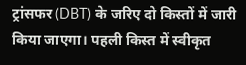ट्रांसफर (DBT) के जरिए दो किस्तों में जारी किया जाएगा। पहली किस्त में स्वीकृत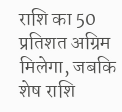राशि का 50 प्रतिशत अग्रिम मिलेगा, जबकि शेष राशि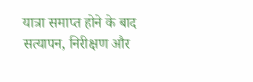यात्रा समाप्त होने के बाद सत्यापन, निरीक्षण और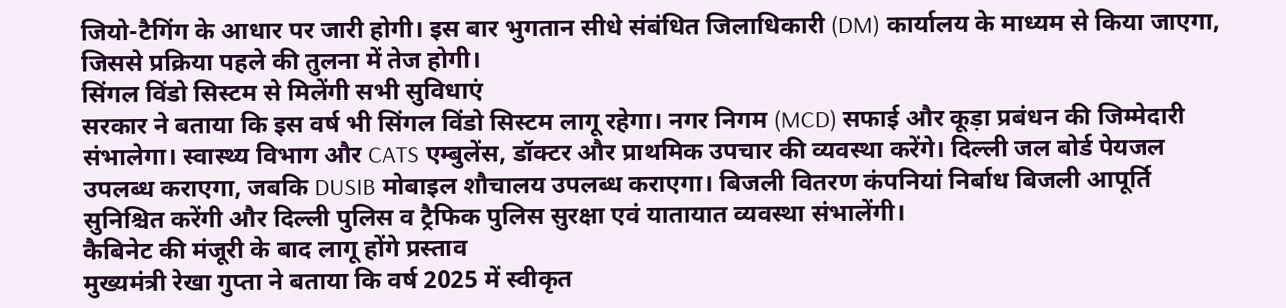जियो-टैगिंग के आधार पर जारी होगी। इस बार भुगतान सीधे संबंधित जिलाधिकारी (DM) कार्यालय के माध्यम से किया जाएगा, जिससे प्रक्रिया पहले की तुलना में तेज होगी।
सिंगल विंडो सिस्टम से मिलेंगी सभी सुविधाएं
सरकार ने बताया कि इस वर्ष भी सिंगल विंडो सिस्टम लागू रहेगा। नगर निगम (MCD) सफाई और कूड़ा प्रबंधन की जिम्मेदारी संभालेगा। स्वास्थ्य विभाग और CATS एम्बुलेंस, डॉक्टर और प्राथमिक उपचार की व्यवस्था करेंगे। दिल्ली जल बोर्ड पेयजल उपलब्ध कराएगा, जबकि DUSIB मोबाइल शौचालय उपलब्ध कराएगा। बिजली वितरण कंपनियां निर्बाध बिजली आपूर्ति सुनिश्चित करेंगी और दिल्ली पुलिस व ट्रैफिक पुलिस सुरक्षा एवं यातायात व्यवस्था संभालेंगी।
कैबिनेट की मंजूरी के बाद लागू होंगे प्रस्ताव
मुख्यमंत्री रेखा गुप्ता ने बताया कि वर्ष 2025 में स्वीकृत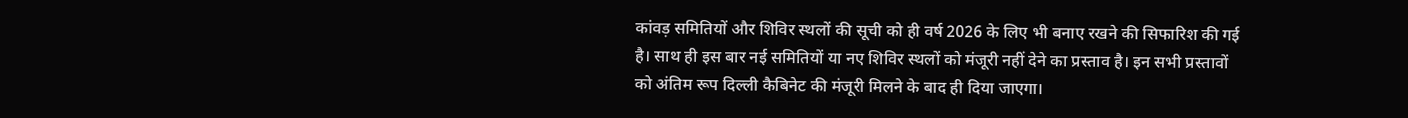कांवड़ समितियों और शिविर स्थलों की सूची को ही वर्ष 2026 के लिए भी बनाए रखने की सिफारिश की गई है। साथ ही इस बार नई समितियों या नए शिविर स्थलों को मंजूरी नहीं देने का प्रस्ताव है। इन सभी प्रस्तावों को अंतिम रूप दिल्ली कैबिनेट की मंजूरी मिलने के बाद ही दिया जाएगा।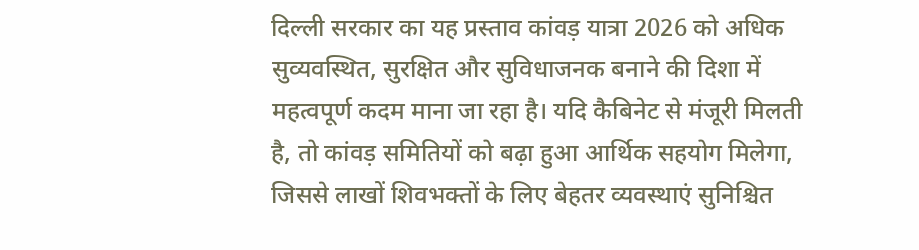दिल्ली सरकार का यह प्रस्ताव कांवड़ यात्रा 2026 को अधिक सुव्यवस्थित, सुरक्षित और सुविधाजनक बनाने की दिशा में महत्वपूर्ण कदम माना जा रहा है। यदि कैबिनेट से मंजूरी मिलती है, तो कांवड़ समितियों को बढ़ा हुआ आर्थिक सहयोग मिलेगा, जिससे लाखों शिवभक्तों के लिए बेहतर व्यवस्थाएं सुनिश्चित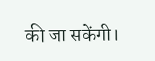की जा सकेंगी।